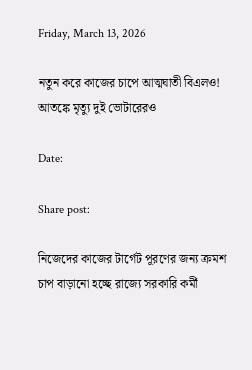Friday, March 13, 2026

নতুন করে কাজের চাপে আত্মঘাতী বিএলও! আতঙ্কে মৃত্যু দুই ভোটারেরও

Date:

Share post:

নিজেদের কাজের টার্গেট পূরণের জন্য ক্রমশ চাপ বাড়ানো হচ্ছে রাজ্যে সরকারি কর্মী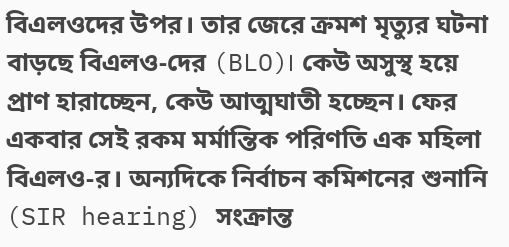বিএলওদের উপর। তার জেরে ক্রমশ মৃত্যুর ঘটনা বাড়ছে বিএলও-দের (BLO)। কেউ অসুস্থ হয়ে প্রাণ হারাচ্ছেন, কেউ আত্মঘাতী হচ্ছেন। ফের একবার সেই রকম মর্মান্তিক পরিণতি এক মহিলা বিএলও-র। অন্যদিকে নির্বাচন কমিশনের শুনানি (SIR hearing) সংক্রান্ত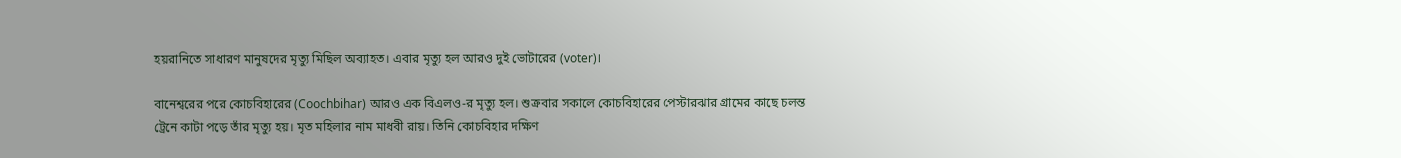হয়রানিতে সাধারণ মানুষদের মৃত্যু মিছিল অব্যাহত। এবার মৃত্যু হল আরও দুই ভোটারের (voter)।

বানেশ্বরের পরে কোচবিহারের (Coochbihar) আরও এক বিএলও-র মৃত্যু হল। শুক্রবার সকালে কোচবিহারের পেস্টারঝার গ্রামের কাছে চলন্ত ট্রেনে কাটা পড়ে তাঁর মৃত্যু হয়। মৃত মহিলার নাম মাধবী রায়। তিনি কোচবিহার দক্ষিণ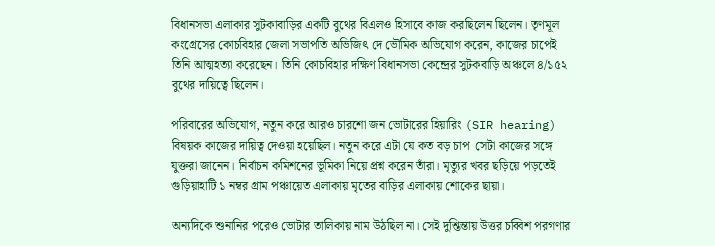বিধানসভা এলাকার সুটকাবাড়ির একটি বুথের বিএলও হিসাবে কাজ করছিলেন ছিলেন। তৃণমূল কংগ্রেসের কোচবিহার জেলা সভাপতি অভিজিৎ দে ভৌমিক অভিযোগ করেন, কাজের চাপেই তিনি আত্মহত্যা করেছেন। তিনি কোচবিহার দক্ষিণ বিধানসভা কেন্দ্রের সুটকবাড়ি অঞ্চলে ৪/১৫২ বুথের দায়িত্বে ছিলেন।

পরিবারের অভিযোগ, নতুন করে আরও চারশো জন ভোটারের হিয়ারিং (SIR hearing) বিষয়ক কাজের দায়িত্ব দেওয়া হয়েছিল। নতুন করে এটা যে কত বড় চাপ  সেটা কাজের সঙ্গে যুক্তরা জানেন। নির্বাচন কমিশনের ভূমিকা নিয়ে প্রশ্ন করেন তাঁরা। মৃত্যুর খবর ছড়িয়ে পড়তেই গুড়িয়াহাটি ১ নম্বর গ্রাম পঞ্চায়েত এলাকায় মৃতের বাড়ির এলাকায় শোকের ছায়া।

অন্যদিকে শুনানির পরেও ভোটার তালিকায় নাম উঠছিল না। সেই দুশ্তিন্তায় উত্তর চব্বিশ পরগণার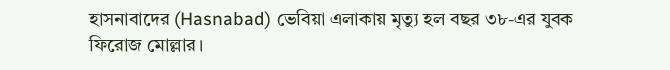হাসনাবাদের (Hasnabad) ভেবিয়া এলাকায় মৃত্যু হল বছর ৩৮-এর যুবক ফিরোজ মোল্লার।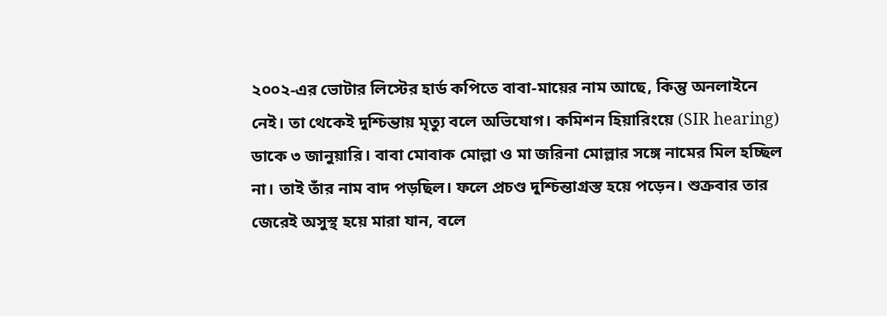২০০২-এর ভোটার লিস্টের হার্ড কপিতে বাবা-মায়ের নাম আছে, কিন্তু অনলাইনে নেই। তা থেকেই দুশ্চিন্তায় মৃত্যু বলে অভিযোগ। কমিশন হিয়ারিংয়ে (SIR hearing) ডাকে ৩ জানুয়ারি। বাবা মোবাক মোল্লা ও মা জরিনা মোল্লার সঙ্গে নামের মিল হচ্ছিল না। তাই তাঁর নাম বাদ পড়ছিল। ফলে প্রচণ্ড দুশ্চিন্তাগ্রস্ত হয়ে পড়েন। শুক্রবার তার জেরেই অসুস্থ হয়ে মারা যান, বলে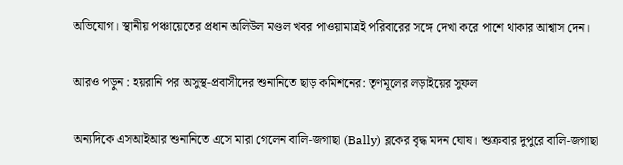অভিযোগ। স্থানীয় পঞ্চায়েতের প্রধান অলিউল মণ্ডল খবর পাওয়ামাত্রই পরিবারের সঙ্গে দেখা করে পাশে থাকার আশ্বাস দেন।

আরও পড়ুন : হয়রানি পর অসুস্থ-প্রবাসীদের শুনানিতে ছাড় কমিশনের: তৃণমূলের লড়াইয়ের সুফল

অন্যদিকে এসআইআর শুনানিতে এসে মারা গেলেন বালি-জগাছা (Bally) ব্লকের বৃদ্ধ মদন ঘোষ। শুক্রবার দুপুরে বালি-জগাছা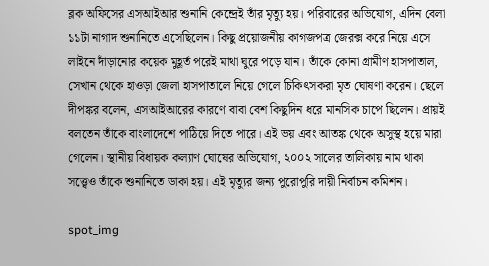ব্লক অফিসের এসআইআর শুনানি কেন্দ্রেই তাঁর মৃত্যু হয়। পরিবারের অভিযোগ, এদিন বেলা ১১টা নাগাদ শুনানিতে এসেছিলেন। কিছু প্রয়োজনীয় কাগজপত্র জেরক্স করে নিয়ে এসে লাইনে দাঁড়ানোর কয়েক মুহূর্ত পরেই মাথা ঘুরে পড়ে যান। তাঁকে কোনা গ্রামীণ হাসপাতাল, সেখান থেকে হাওড়া জেলা হাসপাতালে নিয়ে গেলে চিকিৎসকরা মৃত ঘোষণা করেন। ছেলে দীপঙ্কর বলেন, এসআইআরের কারণে বাবা বেশ কিছুদিন ধরে মানসিক চাপে ছিলেন। প্রায়ই বলতেন তাঁকে বাংলাদেশে পাঠিয়ে দিতে পারে। এই ভয় এবং আতঙ্ক থেকে অসুস্থ হয়ে মারা গেলেন। স্থানীয় বিধায়ক কল্যাণ ঘোষের অভিযোগ, ২০০২ সালের তালিকায় নাম থাকা সত্ত্বেও তাঁকে শুনানিতে ডাকা হয়। এই মৃত্যুর জন্য পুরোপুরি দায়ী নির্বাচন কমিশন।

spot_img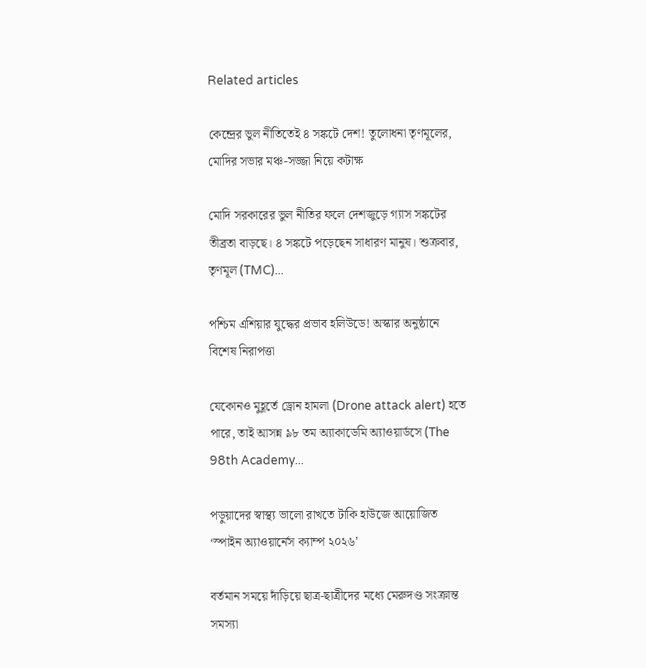Related articles

কেন্দ্রের ভুল নীতিতেই ৪ সঙ্কটে দেশ! তুলোধনা তৃণমূলের, মোদির সভার মঞ্চ-সজ্জা নিয়ে কটাক্ষ

মোদি সরকারের ভুল নীতির ফলে দেশজুড়ে গ্যাস সঙ্কটের তীব্রতা বাড়ছে। ৪ সঙ্কটে পড়েছেন সাধারণ মানুষ। শুক্রবার, তৃণমূল (TMC)...

পশ্চিম এশিয়ার যুদ্ধের প্রভাব হলিউডে! অস্কার অনুষ্ঠানে বিশেষ নিরাপত্তা

যেকোনও মুহূর্তে ড্রোন হামলা (Drone attack alert) হতে পারে, তাই আসন্ন ৯৮ তম অ্যাকাডেমি অ্যাওয়ার্ডসে (The 98th Academy...

পড়ুয়াদের স্বাস্থ্য ভালো রাখতে টাকি হাউজে আয়োজিত ‘স্পাইন অ্যাওয়ার্নেস ক্যাম্প ২০২৬’

বর্তমান সময়ে দাঁড়িয়ে ছাত্র-ছাত্রীদের মধ্যে মেরুদণ্ড সংক্রান্ত সমস্যা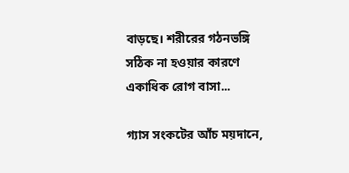বাড়ছে। শরীরের গঠনভঙ্গি সঠিক না হওয়ার কারণে একাধিক রোগ বাসা...

গ্যাস সংকটের আঁচ ময়দানে,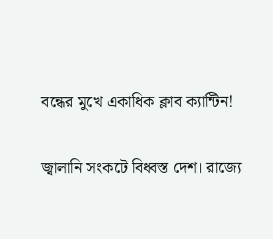বন্ধের মুখে একাধিক ক্লাব ক্যান্টিন!

জ্বালানি সংকটে বিধ্বস্ত দেশ। রাজ্যে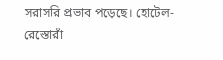সরাসরি প্রভাব পড়েছে। হোটেল-রেস্তোরাঁ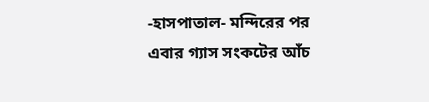-হাসপাতাল- মন্দিরের পর এবার গ্যাস সংকটের আঁচ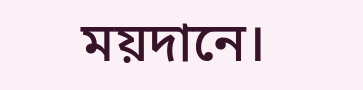ময়দানে।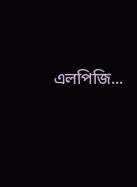এলপিজি...